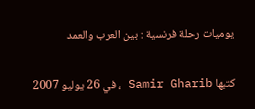يوميات رحلة فرنسية : بين العرب والعمد

كتبها Samir Gharib ، في 26 يوليو 2007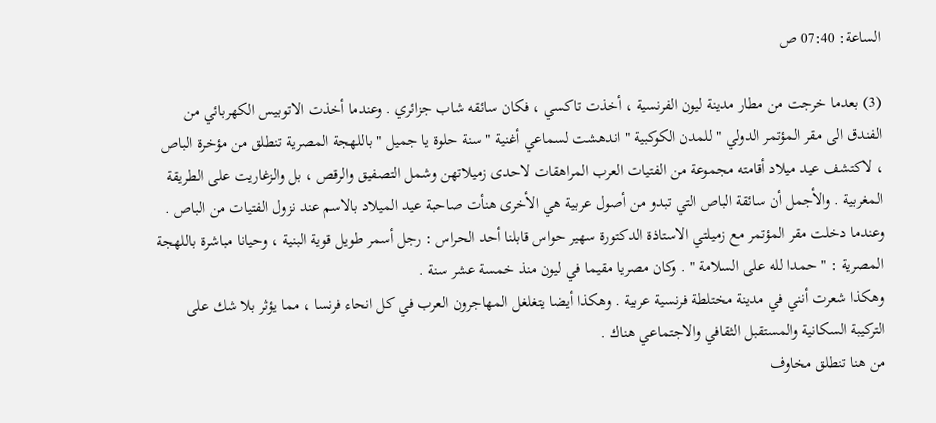الساعة: 07:40 ص

(3) بعدما خرجت من مطار مدينة ليون الفرنسية ، أخذت تاكسي ، فكان سائقه شاب جزائري . وعندما أخذت الاتوبيس الكهربائي من الفندق الى مقر المؤتمر الدولي " للمدن الكوكبية " اندهشت لسماعي أغنية " سنة حلوة يا جميل " باللهجة المصرية تنطلق من مؤخرة الباص ، لاكتشف عيد ميلاد أقامته مجموعة من الفتيات العرب المراهقات لاحدى زميلاتهن وشمل التصفيق والرقص ، بل والزغاريت على الطريقة المغربية . والأجمل أن سائقة الباص التي تبدو من أصول عربية هي الأخرى هنأت صاحبة عيد الميلاد بالاسم عند نزول الفتيات من الباص . وعندما دخلت مقر المؤتمر مع زميلتي الاستاذة الدكتورة سهير حواس قابلنا أحد الحراس : رجل أسمر طويل قوية البنية ، وحيانا مباشرة باللهجة المصرية : " حمدا لله على السلامة " . وكان مصريا مقيما في ليون منذ خمسة عشر سنة .
وهكذا شعرت أنني في مدينة مختلطة فرنسية عربية . وهكذا أيضا يتغلغل المهاجرون العرب في كل انحاء فرنسا ، مما يؤثر بلا شك على التركيبة السكانية والمستقبل الثقافي والاجتماعي هناك .
من هنا تنطلق مخاوف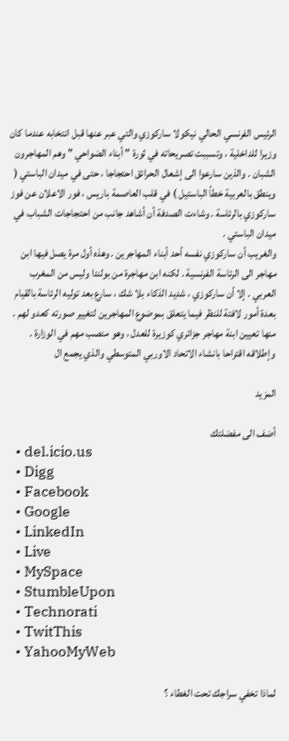الرئيس الفرنسي الحالي نيكولا ساركوزي والتي عبر عنها قبل انتخابه عندما كان وزيرا للداخلية ، وتسببت تصريحاته في ثورة " أبناء الضواحي " وهم المهاجرون الشبان . والذين سارعوا الى إشعال الحرائق احتجاجا ، حتى في ميدان الباستي ( وينطق بالعربية خطأ الباستيل ) في قلب العاصمة باريس ، فور الاعلان عن فوز ساركوزي بالرئاسة . وشاءت الصدفة أن أشاهد جانب من احتجاجات الشباب في ميدان الباستي .
والغريب أن ساركوزي نفسه أحد أبناء المهاجرين . وهذه أول مرة يصل فيها ابن مهاجر الى الرئاسة الفرنسية . لكنه ابن مهاجرة من بولندا وليس من المغرب العربي . إلا أن ساركوزي ، شديد الذكاء بلا شك ، سارع بعد توليه الرئاسة بالقيام بعدة أمور لافتة للنظر فيما يتعلق بموضوع المهاجرين لتغيير صورته كعدو لهم . منها تعيين ابنة مهاجر جزائري كوزيرة للعدل ، وهو منصب مهم في الوزارة . وإطلاقه اقتراحا بانشاء الاتحاد الاوربي المتوسطي والذي يجمع ال

المزيد

أضف الى مفضلتك
  • del.icio.us
  • Digg
  • Facebook
  • Google
  • LinkedIn
  • Live
  • MySpace
  • StumbleUpon
  • Technorati
  • TwitThis
  • YahooMyWeb

لماذا تخفي سراجك تحت الغطاء ؟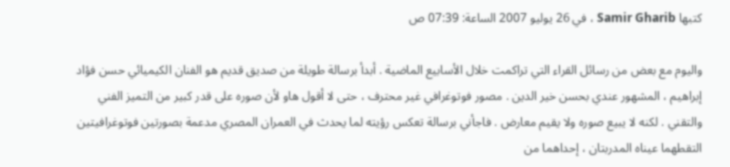كتبها Samir Gharib ، في 26 يوليو 2007 الساعة: 07:39 ص

واليوم مع بعض من رسائل القراء التي تراكمت خلال الأسابيع الماضية . أبدأ برسالة طويلة من صديق قديم هو الفنان الكيميائي حسن فؤاد إبراهيم ، المشهور عندي بحسن خير الدين . مصور فوتوغرافي غير محترف ، حتى لا أقول هاو لأن صوره على قدر كبير من التميز الفني والتقني . لكنه لا يبيع صوره ولا يقيم معارض . فاجأني برسالة تعكس رؤيته لما يحدث في العمران المصري مدعمة بصورتين فوتوغرافيتين التقطهما عيناه المدربتان ، إحداهما من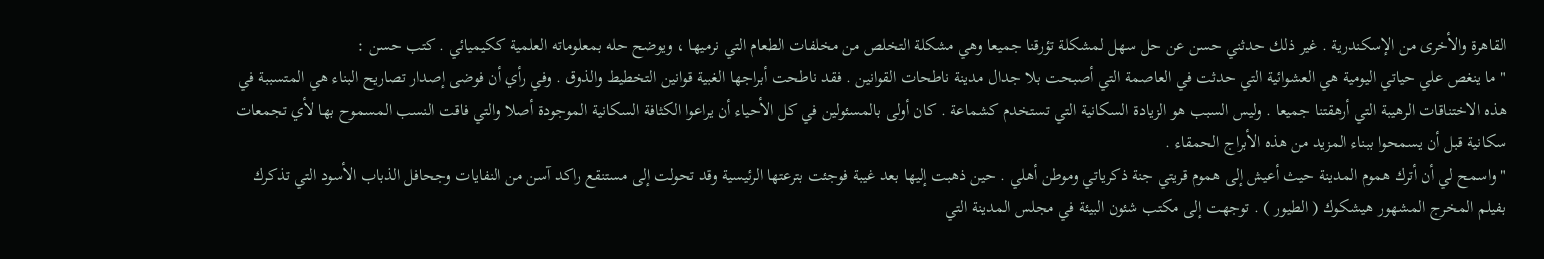القاهرة والأخرى من الإسكندرية . غير ذلك حدثني حسن عن حل سهل لمشكلة تؤرقنا جميعا وهي مشكلة التخلص من مخلفات الطعام التي نرميها ، ويوضح حله بمعلوماته العلمية ككيميائي . كتب حسن :
" ما ينغص علي حياتي اليومية هي العشوائية التي حدثت في العاصمة التي أصبحت بلا جدال مدينة ناطحات القوانين . فقد ناطحت أبراجها الغبية قوانين التخطيط والذوق . وفي رأي أن فوضى إصدار تصاريح البناء هي المتسببة في هذه الاختناقات الرهيبة التي أرهقتنا جميعا . وليس السبب هو الزيادة السكانية التي تستخدم كشماعة . كان أولى بالمسئولين في كل الأحياء أن يراعوا الكثافة السكانية الموجودة أصلا والتي فاقت النسب المسموح بها لأي تجمعات سكانية قبل أن يسمحوا ببناء المزيد من هذه الأبراج الحمقاء .
" واسمح لي أن أترك هموم المدينة حيث أعيش إلى هموم قريتي جنة ذكرياتي وموطن أهلي . حين ذهبت إليها بعد غيبة فوجئت بترعتها الرئيسية وقد تحولت إلى مستنقع راكد آسن من النفايات وجحافل الذباب الأسود التي تذكرك بفيلم المخرج المشهور هيشكوك ( الطيور ) . توجهت إلى مكتب شئون البيئة في مجلس المدينة التي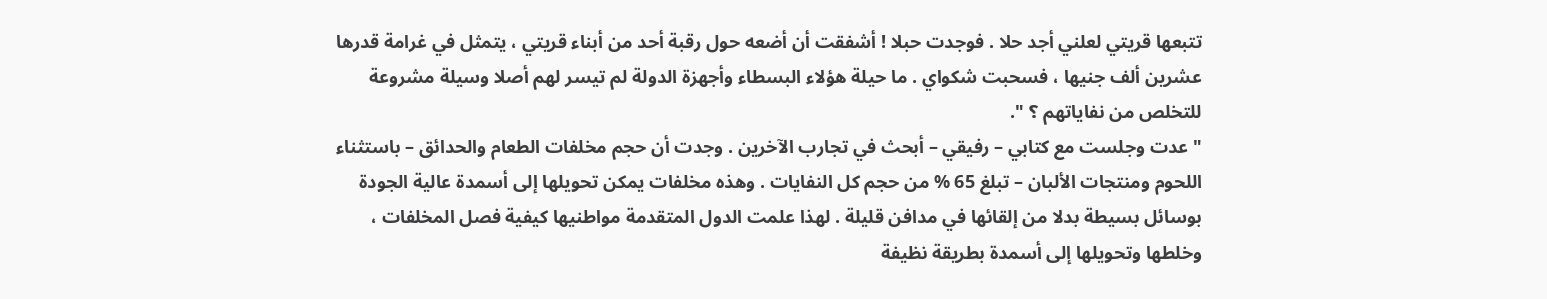تتبعها قريتي لعلني أجد حلا . فوجدت حبلا ! أشفقت أن أضعه حول رقبة أحد من أبناء قريتي ، يتمثل في غرامة قدرها عشرين ألف جنيها ، فسحبت شكواي . ما حيلة هؤلاء البسطاء وأجهزة الدولة لم تيسر لهم أصلا وسيلة مشروعة للتخلص من نفاياتهم ؟ ".
" عدت وجلست مع كتابي – رفيقي – أبحث في تجارب الآخرين . وجدت أن حجم مخلفات الطعام والحدائق – باستثناء اللحوم ومنتجات الألبان – تبلغ 65 % من حجم كل النفايات . وهذه مخلفات يمكن تحويلها إلى أسمدة عالية الجودة بوسائل بسيطة بدلا من إلقائها في مدافن قليلة . لهذا علمت الدول المتقدمة مواطنيها كيفية فصل المخلفات ، وخلطها وتحويلها إلى أسمدة بطريقة نظيفة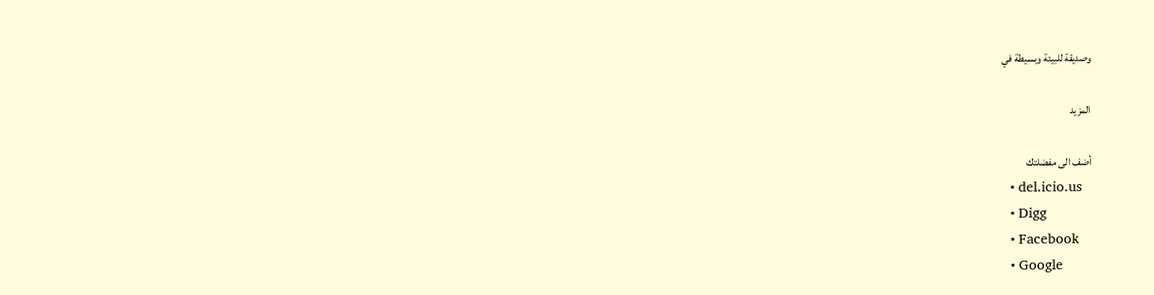وصديقة للبيئة وبسيطة في

المزيد

أضف الى مفضلتك
  • del.icio.us
  • Digg
  • Facebook
  • Google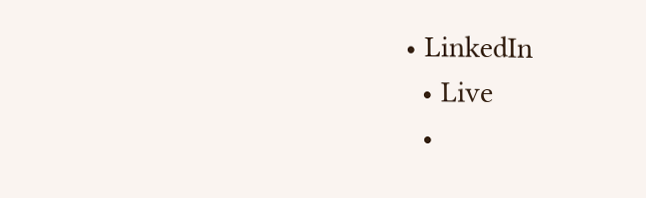• LinkedIn
  • Live
  •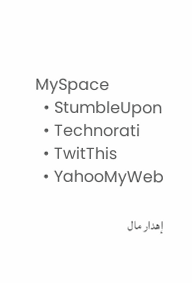MySpace
  • StumbleUpon
  • Technorati
  • TwitThis
  • YahooMyWeb

إهدار مال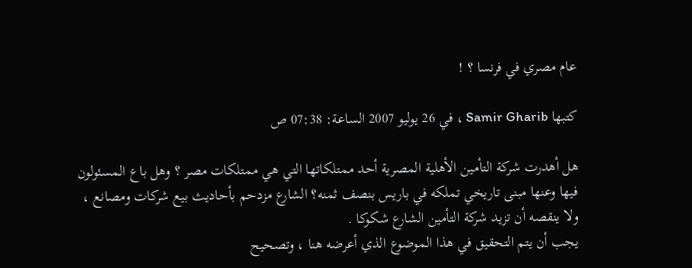عام مصري في فرنسا ؟ !

كتبها Samir Gharib ، في 26 يوليو 2007 الساعة: 07:38 ص

هل أهدرت شركة التأمين الأهلية المصرية أحد ممتلكاتها التي هي ممتلكات مصر ؟ وهل باع المسئولون فيها وعنها مبنى تاريخي تملكه في باريس بنصف ثمنه؟ الشارع مزدحم بأحاديث بيع شركات ومصانع ، ولا ينقصه أن تزيد شركة التأمين الشارع شكوكا .
يجب أن يتم التحقيق في هذا الموضوع الذي أعرضه هنا ، وتصحيح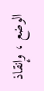الوضع ، وإنقاذ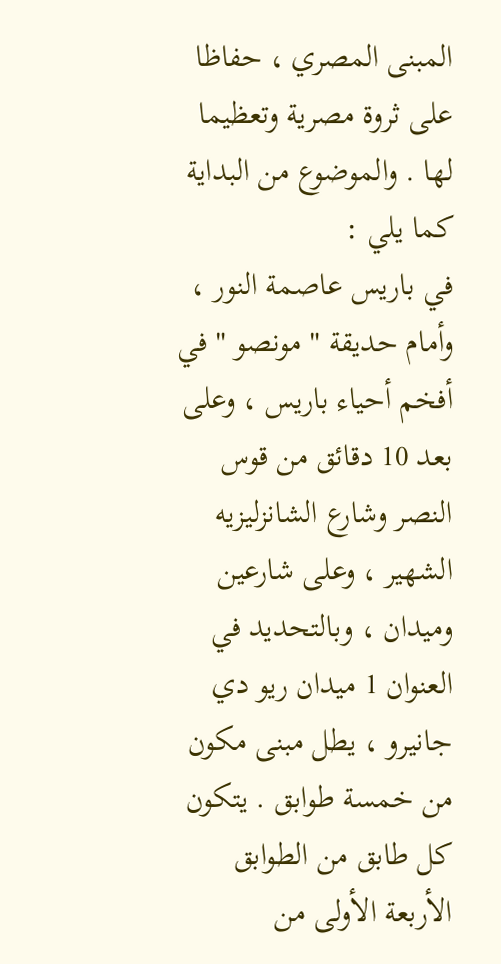المبنى المصري ، حفاظا على ثروة مصرية وتعظيما لها . والموضوع من البداية كما يلي :
في باريس عاصمة النور ، وأمام حديقة " مونصو " في أفخم أحياء باريس ، وعلى بعد 10 دقائق من قوس النصر وشارع الشانزليزيه الشهير ، وعلى شارعين وميدان ، وبالتحديد في العنوان 1 ميدان ريو دي جانيرو ، يطل مبنى مكون من خمسة طوابق . يتكون كل طابق من الطوابق الأربعة الأولى من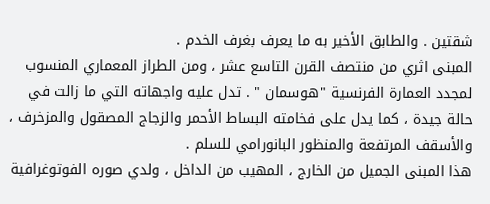شقتين . والطابق الأخير به ما يعرف بغرف الخدم .
المبنى اثري من منتصف القرن التاسع عشر ، ومن الطراز المعماري المنسوب لمجدد العمارة الفرنسية "هوسمان " . تدل عليه واجهاته التي ما زالت في حالة جيدة ، كما يدل على فخامته البساط الأحمر والزجاج المصقول والمزخرف ، والأسقف المرتفعة والمنظور البانورامي للسلم .
هذا المبنى الجميل من الخارج ، المهيب من الداخل ، ولدي صوره الفوتوغرافية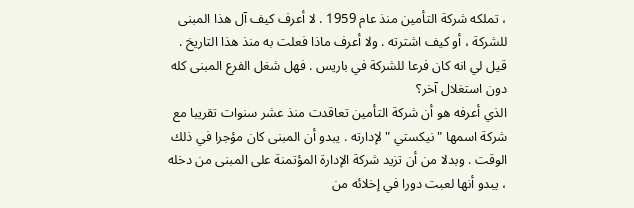، تملكه شركة التأمين منذ عام 1959 . لا أعرف كيف آل هذا المبنى للشركة ، أو كيف اشترته . ولا أعرف ماذا فعلت به منذ هذا التاريخ . قيل لي انه كان فرعا للشركة في باريس . فهل شغل الفرع المبنى كله دون استغلال آخر؟
الذي أعرفه هو أن شركة التأمين تعاقدت منذ عشر سنوات تقريبا مع شركة اسمها " نيكستي " لإدارته . يبدو أن المبنى كان مؤجرا في ذلك الوقت . وبدلا من أن تزيد شركة الإدارة المؤتمنة على المبنى من دخله ، يبدو أنها لعبت دورا في إخلائه من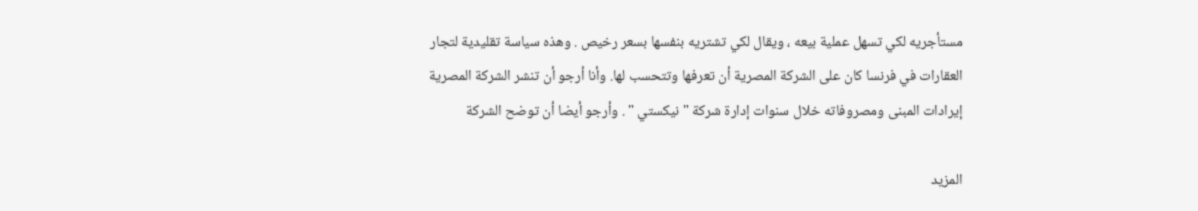مستأجريه لكي تسهل عملية بيعه ، ويقال لكي تشتريه بنفسها بسعر رخيص . وهذه سياسة تقليدية لتجار العقارات في فرنسا كان على الشركة المصرية أن تعرفها وتتحسب لها. وأنا أرجو أن تنشر الشركة المصرية إيرادات المبنى ومصروفاته خلال سنوات إدارة شركة " نيكستي " . وأرجو أيضا أن توضح الشركة

المزيد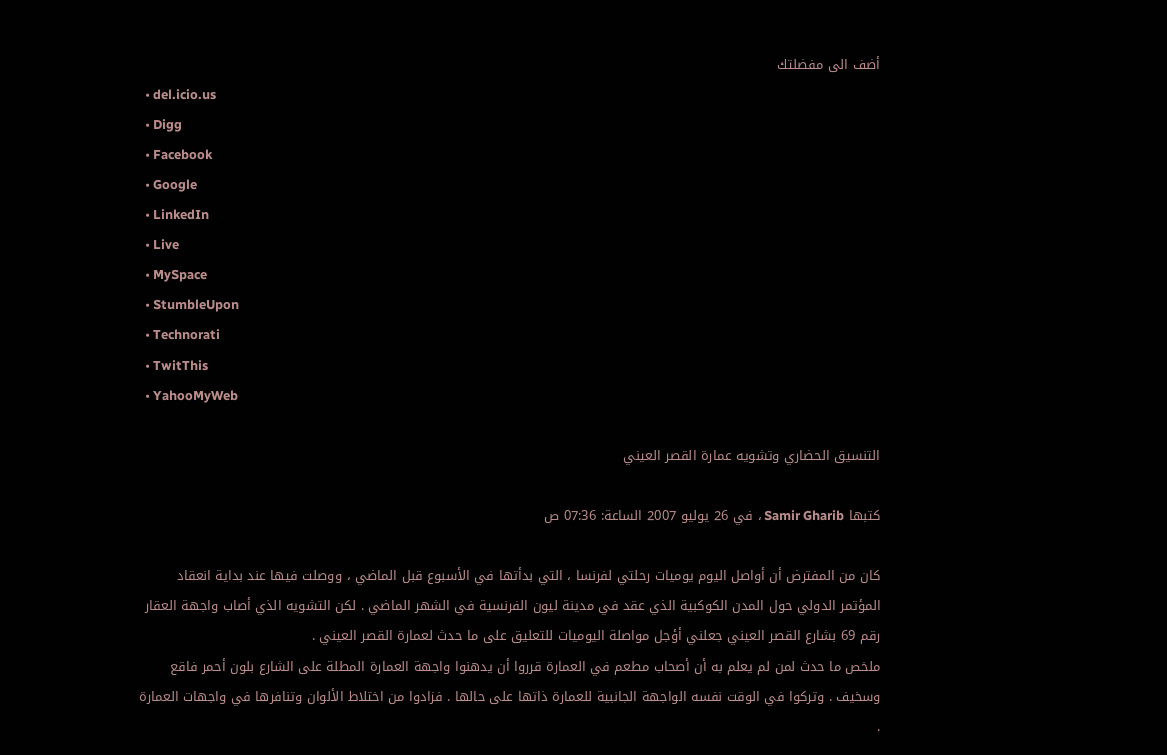أضف الى مفضلتك
  • del.icio.us
  • Digg
  • Facebook
  • Google
  • LinkedIn
  • Live
  • MySpace
  • StumbleUpon
  • Technorati
  • TwitThis
  • YahooMyWeb

التنسيق الحضاري وتشويه عمارة القصر العيني

كتبها Samir Gharib ، في 26 يوليو 2007 الساعة: 07:36 ص

كان من المفترض أن أواصل اليوم يوميات رحلتي لفرنسا ، التي بدأتها في الأسبوع قبل الماضي ، ووصلت فيها عند بداية انعقاد المؤتمر الدولي حول المدن الكوكبية الذي عقد في مدينة ليون الفرنسية في الشهر الماضي . لكن التشويه الذي أصاب واجهة العقار رقم 69 بشارع القصر العيني جعلني أؤجل مواصلة اليوميات للتعليق على ما حدث لعمارة القصر العيني .
ملخص ما حدث لمن لم يعلم به أن أصحاب مطعم في العمارة قرروا أن يدهنوا واجهة العمارة المطلة على الشارع بلون أحمر فاقع وسخيف . وتركوا في الوقت نفسه الواجهة الجانبية للعمارة ذاتها على حالها . فزادوا من اختلاط الألوان وتنافرها في واجهات العمارة .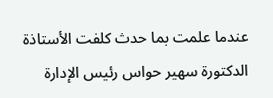عندما علمت بما حدث كلفت الأستاذة الدكتورة سهير حواس رئيس الإدارة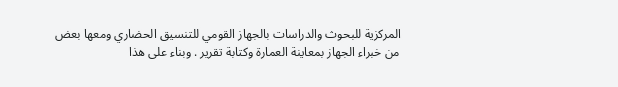المركزية للبحوث والدراسات بالجهاز القومي للتنسيق الحضاري ومعها بعض من خبراء الجهاز بمعاينة العمارة وكتابة تقرير . وبناء على هذا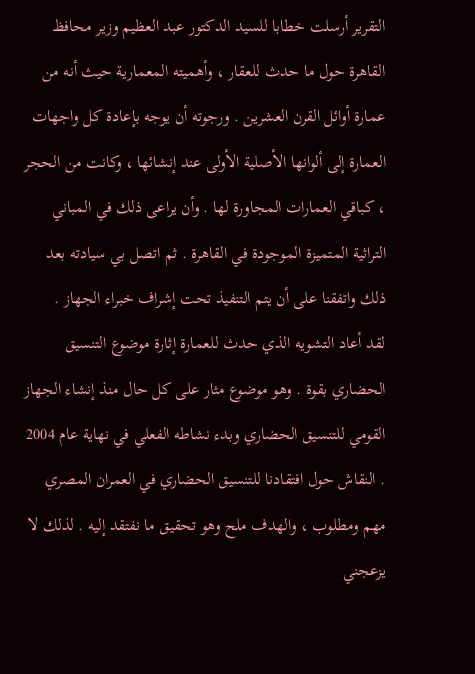التقرير أرسلت خطابا للسيد الدكتور عبد العظيم وزير محافظ القاهرة حول ما حدث للعقار ، وأهميته المعمارية حيث أنه من عمارة أوائل القرن العشرين . ورجوته أن يوجه بإعادة كل واجهات العمارة إلى ألوانها الأصلية الأولى عند إنشائها ، وكانت من الحجر ، كباقي العمارات المجاورة لها . وأن يراعى ذلك في المباني التراثية المتميزة الموجودة في القاهرة . ثم اتصل بي سيادته بعد ذلك واتفقنا على أن يتم التنفيذ تحت إشراف خبراء الجهاز .
لقد أعاد التشويه الذي حدث للعمارة إثارة موضوع التنسيق الحضاري بقوة . وهو موضوع مثار على كل حال منذ إنشاء الجهاز القومي للتنسيق الحضاري وبدء نشاطه الفعلي في نهاية عام 2004 . النقاش حول افتقادنا للتنسيق الحضاري في العمران المصري مهم ومطلوب ، والهدف ملح وهو تحقيق ما نفتقد إليه . لذلك لا يزعجني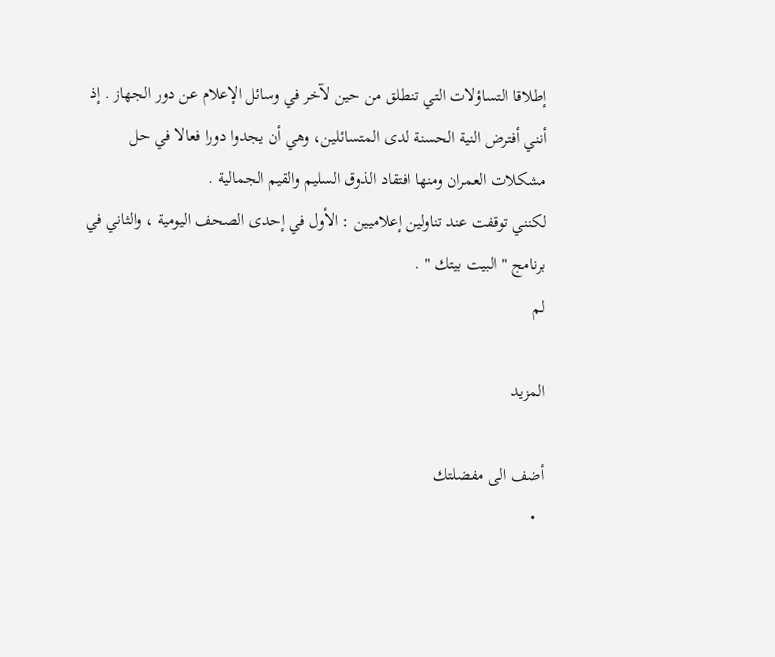إطلاقا التساؤلات التي تنطلق من حين لآخر في وسائل الإعلام عن دور الجهاز . إذ أنني أفترض النية الحسنة لدى المتسائلين، وهي أن يجدوا دورا فعالا في حل مشكلات العمران ومنها افتقاد الذوق السليم والقيم الجمالية .
لكنني توقفت عند تناولين إعلاميين : الأول في إحدى الصحف اليومية ، والثاني في برنامج " البيت بيتك " .
لم

المزيد

أضف الى مفضلتك
  •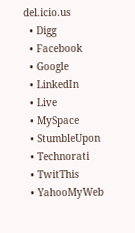del.icio.us
  • Digg
  • Facebook
  • Google
  • LinkedIn
  • Live
  • MySpace
  • StumbleUpon
  • Technorati
  • TwitThis
  • YahooMyWeb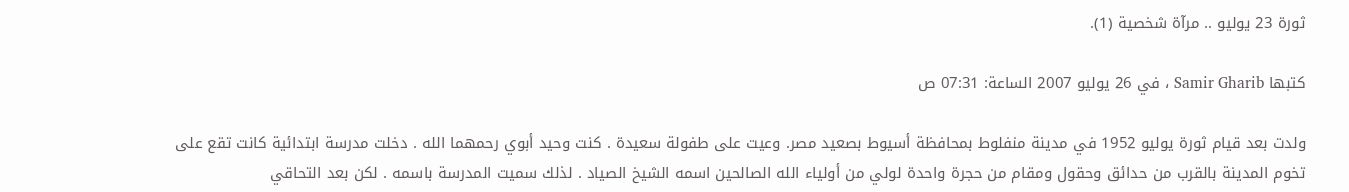ثورة 23 يوليو .. مرآة شخصية (1).

كتبها Samir Gharib ، في 26 يوليو 2007 الساعة: 07:31 ص

ولدت بعد قيام ثورة يوليو 1952 في مدينة منفلوط بمحافظة أسيوط بصعيد مصر. وعيت على طفولة سعيدة . كنت وحيد أبوي رحمهما الله . دخلت مدرسة ابتدائية كانت تقع على تخوم المدينة بالقرب من حدائق وحقول ومقام من حجرة واحدة لولي من أولياء الله الصالحين اسمه الشيخ الصياد . لذلك سميت المدرسة باسمه . لكن بعد التحاقي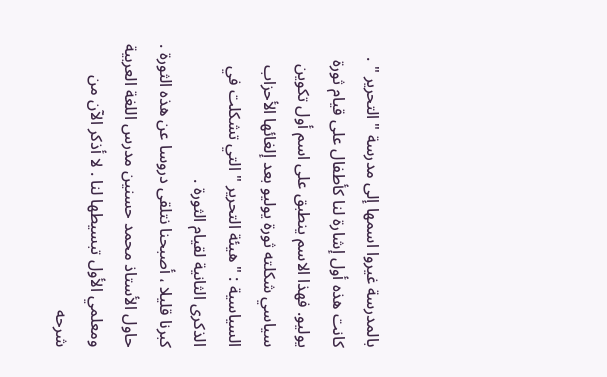بالمدرسة غيروا اسمها إلى مدرسة " التحرير " . كانت هذه أول إشارة لنا كأطفال على قيام ثورة يوليو. فهذا الاسم ينطبق على اسم أول تكوين سياسي شكلته ثورة يوليو بعد إلغائها الأحزاب السياسية : " هيئة التحرير " التي تشكلت في الذكرى الثانية لقيام الثورة .
كبرنا قليلا ، أصبحنا نتلقى دروسا عن هذه الثورة . حاول الأستاذ محمد حسنين مدرس اللغة العربية ومعلمي الأول تبسيطها لنا . لا أذكر الآن من شرحه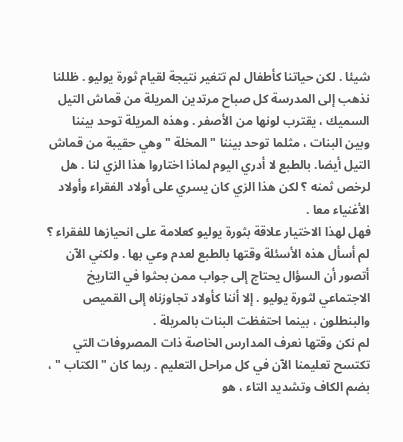شيئا . لكن حياتنا كأطفال لم تتغير نتيجة لقيام ثورة يوليو . ظللنا نذهب إلى المدرسة كل صباح مرتدين المريلة من قماش التيل السميك ، يقترب لونها من الأصفر . وهذه المريلة توحد بيننا وبين البنات ، مثلما توحد بيننا " المخلة " وهي حقيبة من قماش التيل أيضا. بالطبع لا أدري اليوم لماذا اختاروا هذا الزي لنا . هل لرخص ثمنه ؟ لكن هذا الزي كان يسري على أولاد الفقراء وأولاد الأغنياء معا .
فهل لهذا الاختيار علاقة بثورة يوليو كعلامة على انحيازها للفقراء ؟ لم أسأل هذه الأسئلة وقتها بالطبع لعدم وعي بها . ولكني الآن أتصور أن السؤال يحتاج إلى جواب ممن بحثوا في التاريخ الاجتماعي لثورة يوليو . إلا أننا كأولاد تجاوزناه إلى القميص والبنطلون ، بينما احتفظت البنات بالمريلة .
لم نكن وقتها نعرف المدارس الخاصة ذات المصروفات التي تكتسح تعليمنا الآن في كل مراحل التعليم . ربما كان " الكتاب " ، بضم الكاف وتشديد التاء ، هو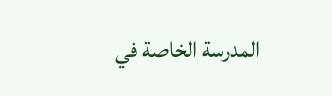المدرسة الخاصة في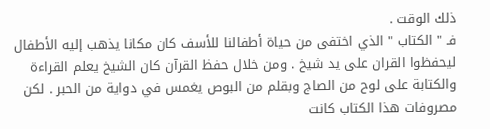ذلك الوقت .
فـ " الكتاب " الذي اختفى من حياة أطفالنا للأسف كان مكانا يذهب إليه الأطفال ليحفظوا القران على يد شيخ . ومن خلال حفظ القرآن كان الشيخ يعلم القراءة والكتابة على لوح من الصاج وبقلم من البوص يغمس في دواية من الحبر . لكن مصروفات هذا الكتاب كانت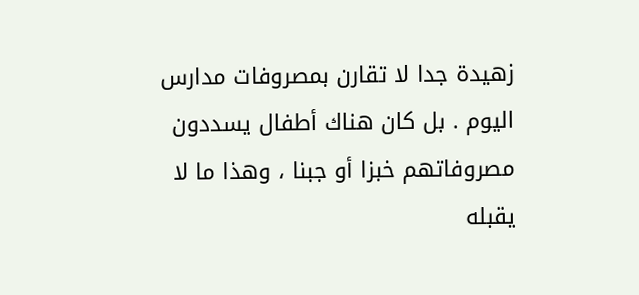زهيدة جدا لا تقارن بمصروفات مدارس اليوم . بل كان هناك أطفال يسددون مصروفاتهم خبزا أو جبنا ، وهذا ما لا يقبله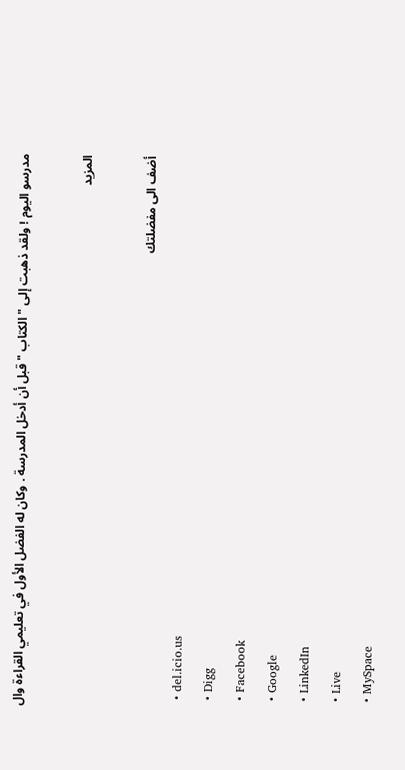مدرسو اليوم ! ولقد ذهبت إلى " الكتاب " قبل أن أدخل المدرسة . وكان له الفضل الأول في تعليمي القراءة وال

المزيد

أضف الى مفضلتك
  • del.icio.us
  • Digg
  • Facebook
  • Google
  • LinkedIn
  • Live
  • MySpace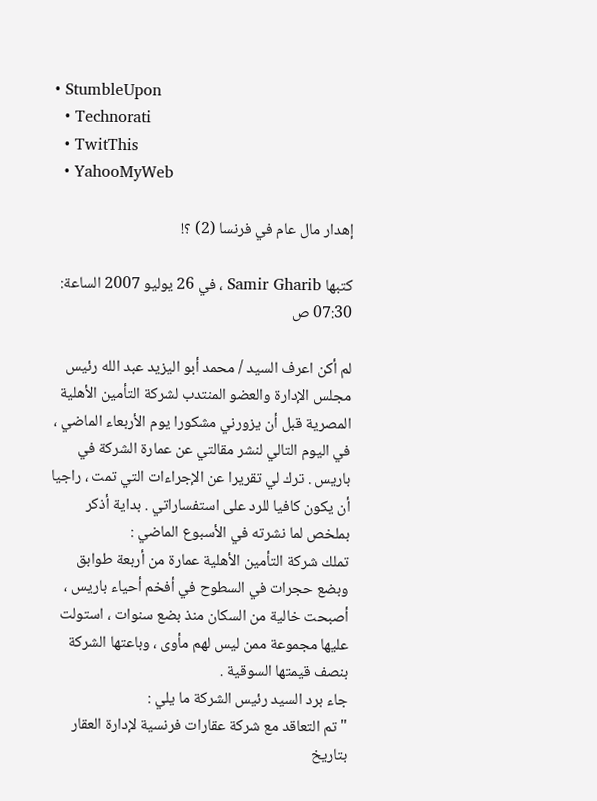• StumbleUpon
  • Technorati
  • TwitThis
  • YahooMyWeb

إهدار مال عام في فرنسا (2) ؟!

كتبها Samir Gharib ، في 26 يوليو 2007 الساعة: 07:30 ص

لم أكن اعرف السيد / محمد أبو اليزيد عبد الله رئيس مجلس الإدارة والعضو المنتدب لشركة التأمين الأهلية المصرية قبل أن يزورني مشكورا يوم الأربعاء الماضي ، في اليوم التالي لنشر مقالتي عن عمارة الشركة في باريس . ترك لي تقريرا عن الإجراءات التي تمت ، راجيا أن يكون كافيا للرد على استفساراتي . بداية أذكر بملخص لما نشرته في الأسبوع الماضي :
تملك شركة التأمين الأهلية عمارة من أربعة طوابق وبضع حجرات في السطوح في أفخم أحياء باريس ، أصبحت خالية من السكان منذ بضع سنوات ، استولت عليها مجموعة ممن ليس لهم مأوى ، وباعتها الشركة بنصف قيمتها السوقية .
جاء برد السيد رئيس الشركة ما يلي :
" تم التعاقد مع شركة عقارات فرنسية لإدارة العقار بتاريخ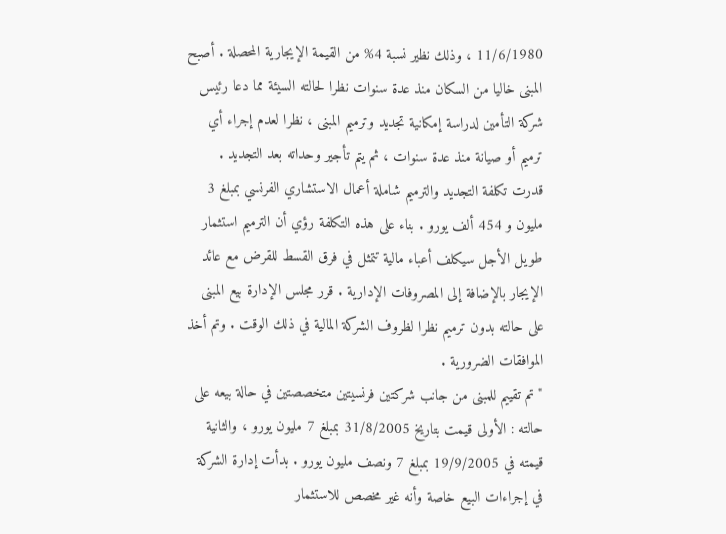11/6/1980 ، وذلك نظير نسبة 4% من القيمة الإيجارية المحصلة . أصبح المبنى خاليا من السكان منذ عدة سنوات نظرا لحالته السيئة مما دعا رئيس شركة التأمين لدراسة إمكانية تجديد وترميم المبنى ، نظرا لعدم إجراء أي ترميم أو صيانة منذ عدة سنوات ، ثم يتم تأجير وحداته بعد التجديد . قدرت تكلفة التجديد والترميم شاملة أعمال الاستشاري الفرنسي بمبلغ 3 مليون و 454 ألف يورو . بناء على هذه التكلفة رؤي أن الترميم استثمار طويل الأجل سيكلف أعباء مالية تتمثل في فرق القسط للقرض مع عائد الإيجار بالإضافة إلى المصروفات الإدارية . قرر مجلس الإدارة بيع المبنى على حالته بدون ترميم نظرا لظروف الشركة المالية في ذلك الوقت . وتم أخذ الموافقات الضرورية .
" تم تقييم للمبنى من جانب شركتين فرنسيتين متخصصتين في حالة بيعه على حالته : الأولى قيمت بتاريخ 31/8/2005 بمبلغ 7 مليون يورو ، والثانية قيمته في 19/9/2005 بمبلغ 7 ونصف مليون يورو . بدأت إدارة الشركة في إجراءات البيع خاصة وأنه غير مخصص للاستثمار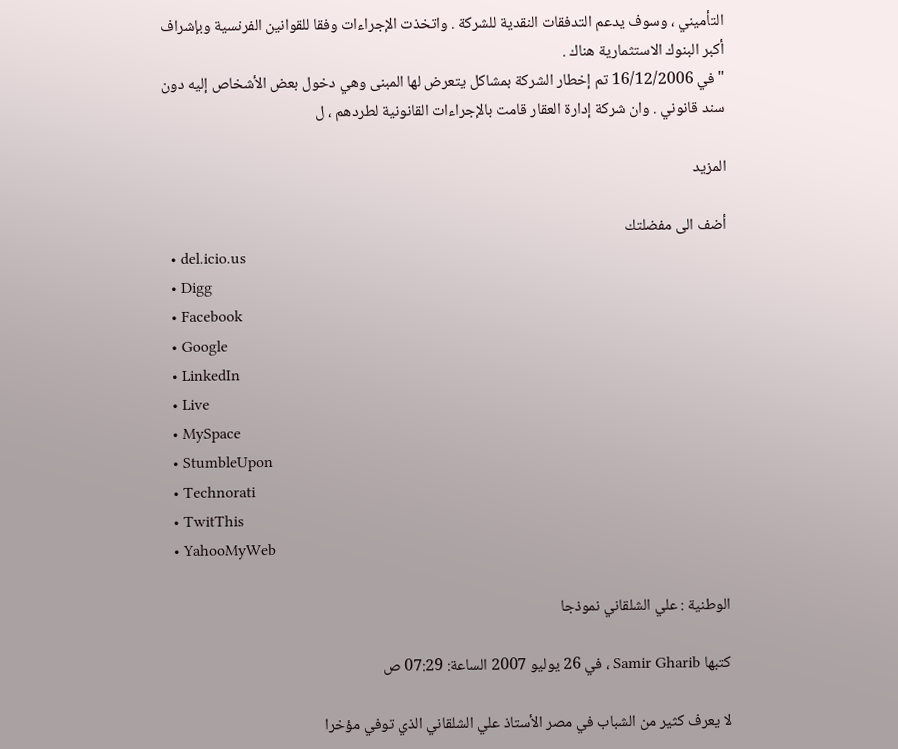التأميني ، وسوف يدعم التدفقات النقدية للشركة . واتخذت الإجراءات وفقا للقوانين الفرنسية وبإشراف أكبر البنوك الاستثمارية هناك .
" في 16/12/2006 تم إخطار الشركة بمشاكل يتعرض لها المبنى وهي دخول بعض الأشخاص إليه دون سند قانوني . وان شركة إدارة العقار قامت بالإجراءات القانونية لطردهم ، ل

المزيد

أضف الى مفضلتك
  • del.icio.us
  • Digg
  • Facebook
  • Google
  • LinkedIn
  • Live
  • MySpace
  • StumbleUpon
  • Technorati
  • TwitThis
  • YahooMyWeb

الوطنية : علي الشلقاني نموذجا

كتبها Samir Gharib ، في 26 يوليو 2007 الساعة: 07:29 ص

لا يعرف كثير من الشباب في مصر الأستاذ علي الشلقاني الذي توفي مؤخرا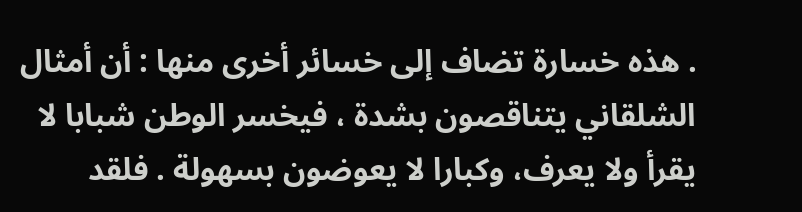. هذه خسارة تضاف إلى خسائر أخرى منها : أن أمثال الشلقاني يتناقصون بشدة ، فيخسر الوطن شبابا لا يقرأ ولا يعرف، وكبارا لا يعوضون بسهولة . فلقد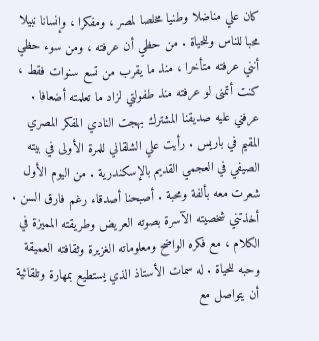كان علي مناضلا وطنيا مخلصا لمصر ، ومفكرا ، وإنسانا نبيلا محبا للناس وللحياة . من حظي أن عرفته ، ومن سوء حظي أنني عرفته متأخرا ، منذ ما يقرب من تسع سنوات فقط ، كنت أتمنى لو عرفته منذ طفولتي لزاد ما تعلمته أضعافا .
عرفني عليه صديقنا المشترك بهجت النادي المفكر المصري المقيم في باريس . رأيت علي الشلقاني للمرة الأولى في بيته الصيفي في العجمي القديم بالإسكندرية . من اليوم الأول شعرت معه بألفة ومحبة . أصبحنا أصدقاء رغم فارق السن . أخذتني شخصيته الآسرة بصوته العريض وطريقته المميزة في الكلام ، مع فكره الواضح ومعلوماته الغزيرة وثقافته العميقة وحبه للحياة . له سمات الأستاذ الذي يستطيع بمهارة وتلقائية أن يتواصل مع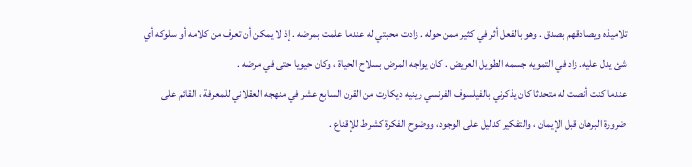تلاميذه ويصادقهم بصدق . وهو بالفعل أثر في كثير ممن حوله . زادت محبتي له عندما علمت بمرضه . إذ لا يمكن أن تعرف من كلامه أو سلوكه أي شئ يدل عليه. زاد في التمويه جسمه الطويل العريض . كان يواجه المرض بسلاح الحياة ، وكان حيويا حتى في مرضه .
عندما كنت أنصت له متحدثا كان يذكرني بالفيلسوف الفرنسي رينيه ديكارت من القرن السابع عشر في منهجه العقلاني للمعرفة ، القائم على ضرورة البرهان قبل الإيمان ، والتفكير كدليل على الوجود، ووضوح الفكرة كشرط للإقناع .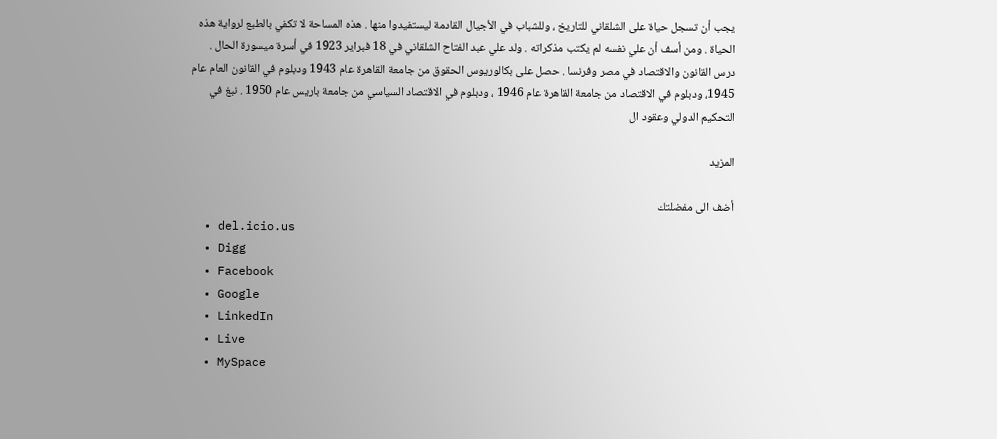يجب أن تسجل حياة على الشلقاني للتاريخ ، وللشباب في الأجيال القادمة ليستفيدوا منها . هذه المساحة لا تكفي بالطبع لرواية هذه الحياة . ومن أسف أن علي نفسه لم يكتب مذكراته . ولد علي عبد الفتاح الشلقاني في 18 فبراير 1923 في أسرة ميسورة الحال . درس القانون والاقتصاد في مصر وفرنسا . حصل على بكالوريوس الحقوق من جامعة القاهرة عام 1943 ودبلوم في القانون العام عام 1945، ودبلوم في الاقتصاد من جامعة القاهرة عام 1946 ، ودبلوم في الاقتصاد السياسي من جامعة باريس عام 1950 . نبغ في التحكيم الدولي وعقود ال

المزيد

أضف الى مفضلتك
  • del.icio.us
  • Digg
  • Facebook
  • Google
  • LinkedIn
  • Live
  • MySpace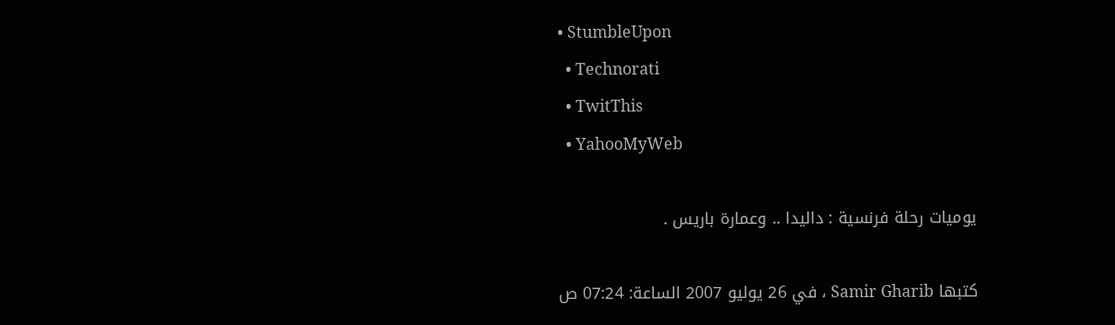• StumbleUpon
  • Technorati
  • TwitThis
  • YahooMyWeb

يوميات رحلة فرنسية : داليدا .. وعمارة باريس .

كتبها Samir Gharib ، في 26 يوليو 2007 الساعة: 07:24 ص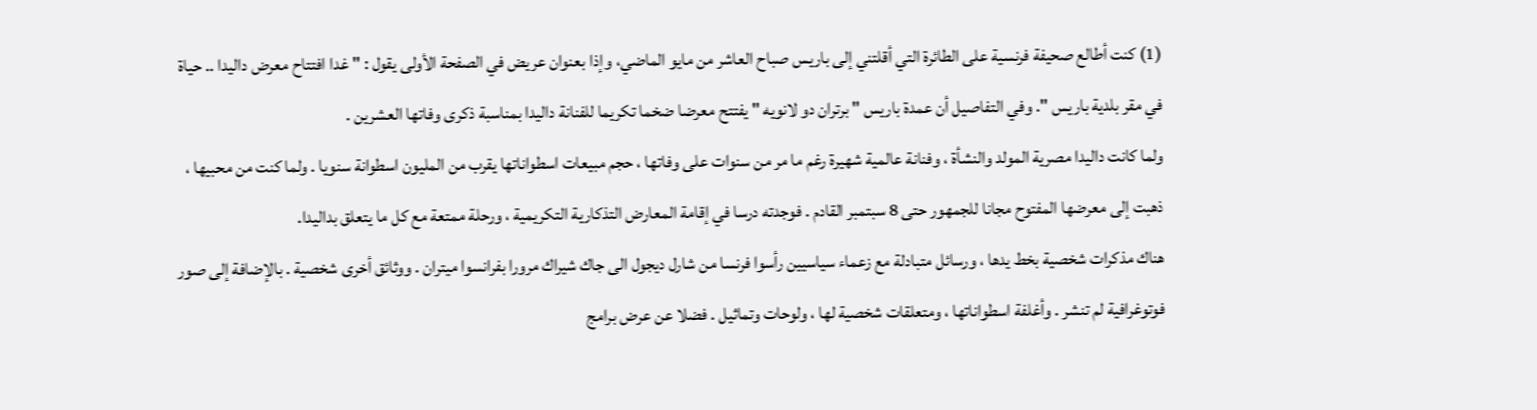(1) كنت أطالع صحيفة فرنسية على الطائرة التي أقلتني إلى باريس صباح العاشر من مايو الماضي، وإذا بعنوان عريض في الصفحة الأولى يقول : " غدا افتتاح معرض داليدا .. حياة في مقر بلدية باريس ". وفي التفاصيل أن عمدة باريس " برتران دو لانويه " يفتتح معرضا ضخما تكريما للفنانة داليدا بمناسبة ذكرى وفاتها العشرين .
ولما كانت داليدا مصرية المولد والنشأة ، وفنانة عالمية شهيرة رغم ما مر من سنوات على وفاتها ، حجم مبيعات اسطواناتها يقرب من المليون اسطوانة سنويا . ولما كنت من محبيها ، ذهبت إلى معرضها المفتوح مجانا للجمهور حتى 8 سبتمبر القادم . فوجدته درسا في إقامة المعارض التذكارية التكريمية ، ورحلة ممتعة مع كل ما يتعلق بداليدا.
هناك مذكرات شخصية بخط يدها ، ورسائل متبادلة مع زعماء سياسيين رأسوا فرنسا من شارل ديجول الى جاك شيراك مرورا بفرانسوا ميتران . ووثائق أخرى شخصية . بالإضافة إلى صور فوتوغرافية لم تنشر . وأغلفة اسطواناتها ، ومتعلقات شخصية لها ، ولوحات وتماثيل . فضلا عن عرض برامج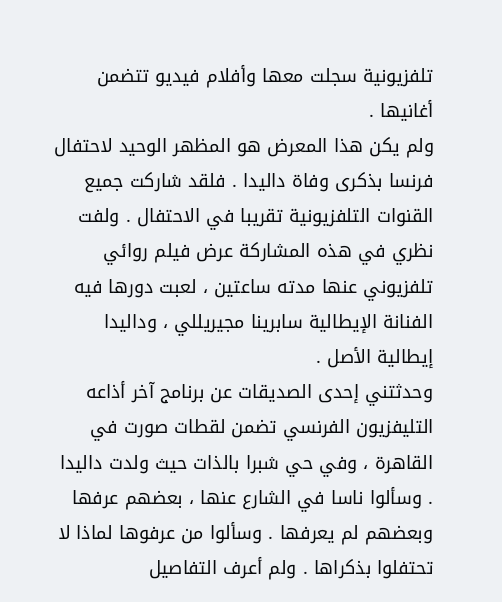تلفزيونية سجلت معها وأفلام فيديو تتضمن أغانيها .
ولم يكن هذا المعرض هو المظهر الوحيد لاحتفال فرنسا بذكرى وفاة داليدا . فلقد شاركت جميع القنوات التلفزيونية تقريبا في الاحتفال . ولفت نظري في هذه المشاركة عرض فيلم روائي تلفزيوني عنها مدته ساعتين ، لعبت دورها فيه الفنانة الإيطالية سابرينا مجيريللي ، وداليدا إيطالية الأصل .
وحدثتني إحدى الصديقات عن برنامج آخر أذاعه التليفزيون الفرنسي تضمن لقطات صورت في القاهرة ، وفي حي شبرا بالذات حيث ولدت داليدا . وسألوا ناسا في الشارع عنها ، بعضهم عرفها وبعضهم لم يعرفها . وسألوا من عرفوها لماذا لا تحتفلوا بذكراها . ولم أعرف التفاصيل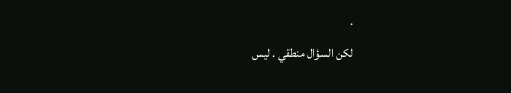.
لكن السؤال منطقي . ليس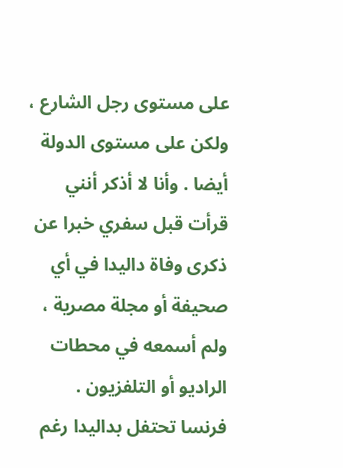على مستوى رجل الشارع ، ولكن على مستوى الدولة أيضا . وأنا لا أذكر أنني قرأت قبل سفري خبرا عن ذكرى وفاة داليدا في أي صحيفة أو مجلة مصرية ، ولم أسمعه في محطات الراديو أو التلفزيون .
فرنسا تحتفل بداليدا رغم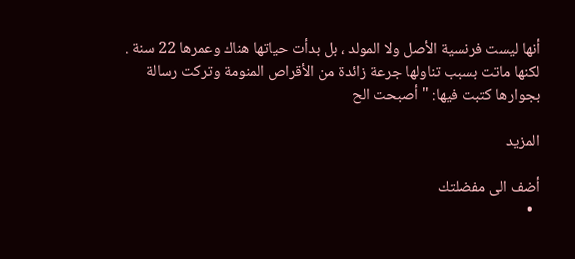أنها ليست فرنسية الأصل ولا المولد ، بل بدأت حياتها هناك وعمرها 22 سنة . لكنها ماتت بسبب تناولها جرعة زائدة من الأقراص المنومة وتركت رسالة بجوارها كتبت فيها: " أصبحت الح

المزيد

أضف الى مفضلتك
  •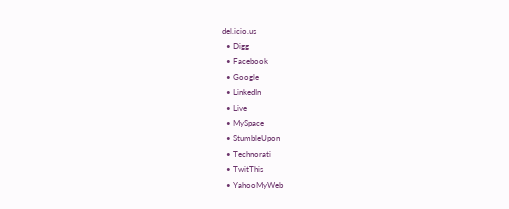del.icio.us
  • Digg
  • Facebook
  • Google
  • LinkedIn
  • Live
  • MySpace
  • StumbleUpon
  • Technorati
  • TwitThis
  • YahooMyWeb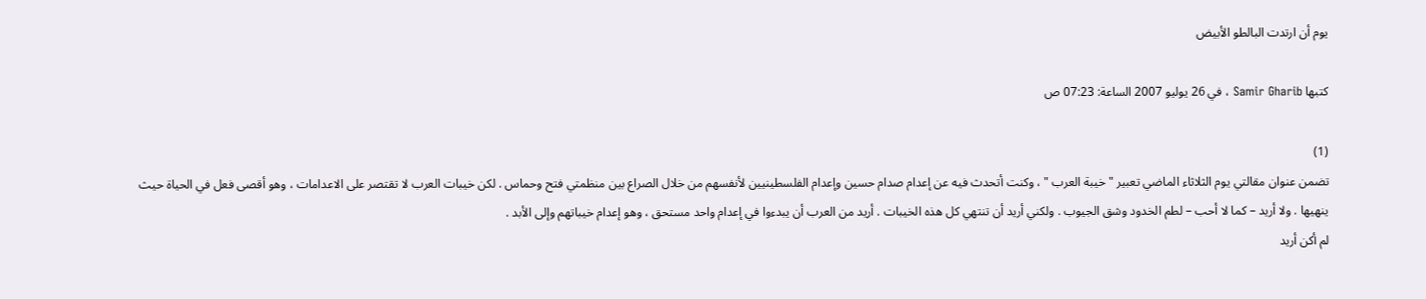يوم أن ارتدت البالطو الأبيض

كتبها Samir Gharib ، في 26 يوليو 2007 الساعة: 07:23 ص

(1)
تضمن عنوان مقالتي يوم الثلاثاء الماضي تعبير " خيبة العرب " ، وكنت أتحدث فيه عن إعدام صدام حسين وإعدام الفلسطينيين لأنفسهم من خلال الصراع بين منظمتي فتح وحماس . لكن خيبات العرب لا تقتصر على الاعدامات ، وهو أقصى فعل في الحياة حيث ينهيها . ولا أريد – كما لا أحب – لطم الخدود وشق الجيوب . ولكني أريد أن تنتهي كل هذه الخيبات . أريد من العرب أن يبدءوا في إعدام واحد مستحق ، وهو إعدام خيباتهم وإلى الأبد .
لم أكن أريد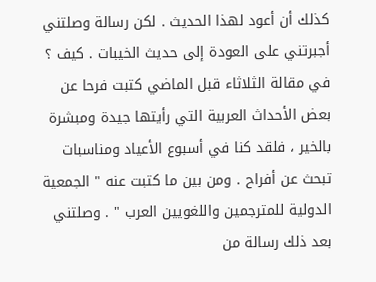كذلك أن أعود لهذا الحديث . لكن رسالة وصلتني أجبرتني على العودة إلى حديث الخيبات . كيف ؟
في مقالة الثلاثاء قبل الماضي كتبت فرحا عن بعض الأحداث العربية التي رأيتها جيدة ومبشرة بالخير ، فلقد كنا في أسبوع الأعياد ومناسبات تبحث عن أفراح . ومن بين ما كتبت عنه " الجمعية الدولية للمترجمين واللغويين العرب " . وصلتني بعد ذلك رسالة من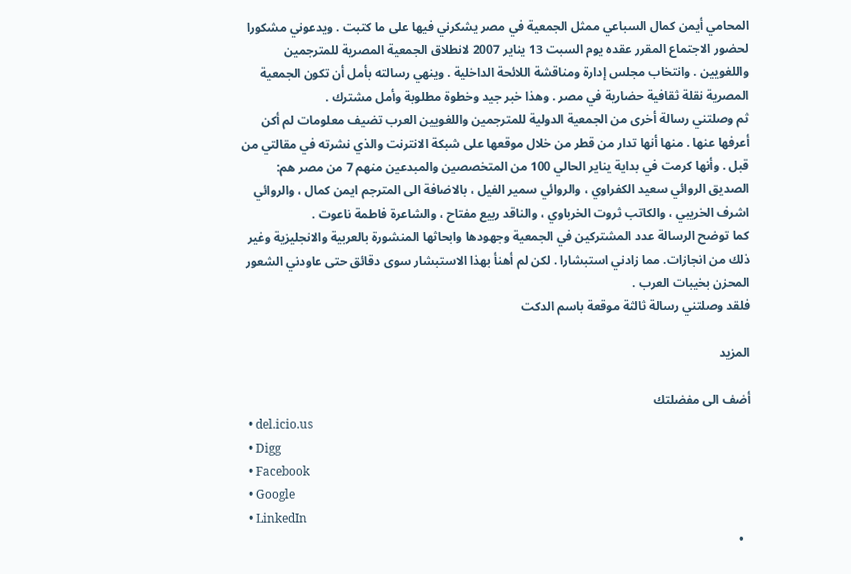المحامي أيمن كمال السباعي ممثل الجمعية في مصر يشكرني فيها على ما كتبت . ويدعوني مشكورا لحضور الاجتماع المقرر عقده يوم السبت 13 يناير 2007 لانطلاق الجمعية المصرية للمترجمين واللغويين . وانتخاب مجلس إدارة ومناقشة اللائحة الداخلية . وينهي رسالته بأمل أن تكون الجمعية المصرية نقلة ثقافية حضارية في مصر . وهذا خبر جيد وخطوة مطلوبة وأمل مشترك .
ثم وصلتني رسالة أخرى من الجمعية الدولية للمترجمين واللغويين العرب تضيف معلومات لم أكن أعرفها عنها . منها أنها تدار من قطر من خلال موقعها على شبكة الانترنت والذي نشرته في مقالتي من قبل . وأنها كرمت في بداية يناير الحالي 100 من المتخصصين والمبدعين منهم 7 من مصر هم: الصديق الروائي سعيد الكفراوي ، والروائي سمير الفيل ، بالاضافة الى المترجم ايمن كمال ، والروائي اشرف الخريبي ، والكاتب ثروت الخرباوي ، والناقد ربيع مفتاح ، والشاعرة فاطمة ناعوت .
كما توضح الرسالة عدد المشتركين في الجمعية وجهودها وابحاثها المنشورة بالعربية والانجليزية وغير ذلك من انجازات. مما زادني استبشارا . لكن لم أهنأ بهذا الاستبشار سوى دقائق حتى عاودني الشعور المحزن بخيبات العرب .
فلقد وصلتني رسالة ثالثة موقعة باسم الدكت

المزيد

أضف الى مفضلتك
  • del.icio.us
  • Digg
  • Facebook
  • Google
  • LinkedIn
  •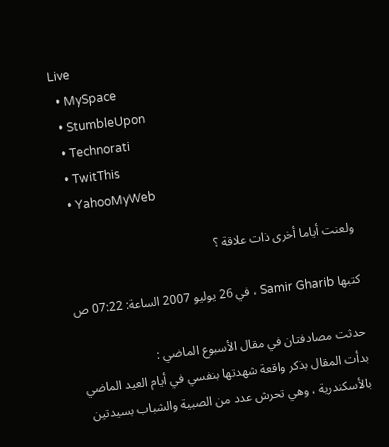Live
  • MySpace
  • StumbleUpon
  • Technorati
  • TwitThis
  • YahooMyWeb

ولعنت أياما أخرى ذات علاقة ؟

كتبها Samir Gharib ، في 26 يوليو 2007 الساعة: 07:22 ص

حدثت مصادفتان في مقال الأسبوع الماضي :
بدأت المقال بذكر واقعة شهدتها بنفسي في أيام العيد الماضي بالأسكندرية ، وهي تحرش عدد من الصبية والشباب بسيدتين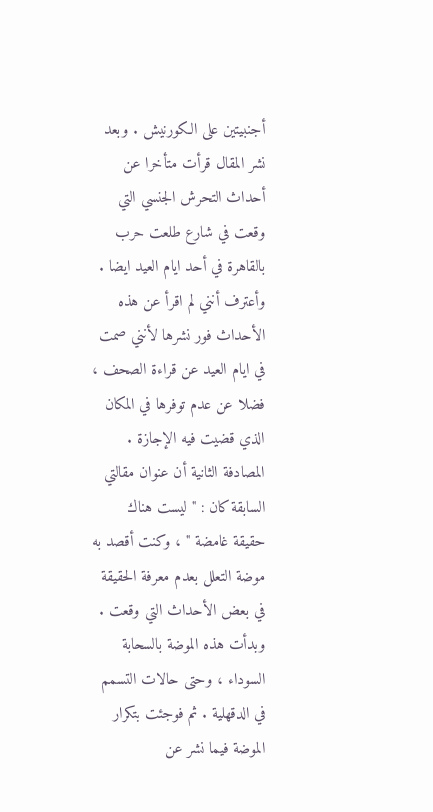أجنبيتين على الكورنيش . وبعد نشر المقال قرأت متأخرا عن أحداث التحرش الجنسي التي وقعت في شارع طلعت حرب بالقاهرة في أحد ايام العيد ايضا . وأعترف أنني لم اقرأ عن هذه الأحداث فور نشرها لأنني صمت في ايام العيد عن قراءة الصحف ، فضلا عن عدم توفرها في المكان الذي قضيت فيه الإجازة .
المصادفة الثانية أن عنوان مقالتي السابقة كان : " ليست هناك حقيقة غامضة " ، وكنت أقصد به موضة التعلل بعدم معرفة الحقيقة في بعض الأحداث التي وقعت . وبدأت هذه الموضة بالسحابة السوداء ، وحتى حالات التسمم في الدقهلية . ثم فوجئت بتكرار الموضة فيما نشر عن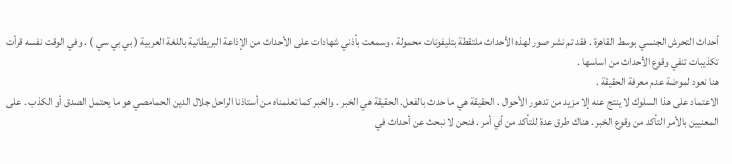أحداث التحرش الجنسي بوسط القاهرة . فقد تم نشر صور لهذه الأحداث ملتقطة بتليفونات محمولة ، وسمعت بأذني شهادات على الأحداث من الإذاعة البريطانية باللغة العربية ( بي بي سي ) . وفي الوقت نفسه قرأت تكذيبات تنفي وقوع الأحداث من اساسها .
هنا نعود لموضة عدم معرفة الحقيقة .
الاعتماد على هذا السلوك لا ينتج عنه إلا مزيد من تدهور الأحوال . الحقيقة هي ما حدث بالفعل. الحقيقة هي الخبر . والخبر كما تعلمناه من أستاذنا الراحل جلال الدين الحمامصي هو ما يحتمل الصدق أو الكذب . على المعنيين بالأمر التأكد من وقوع الخبر . هناك طرق عدة للتأكد من أي أمر . فنحن لا نبحث عن أحداث في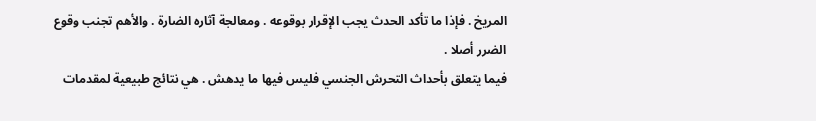المريخ . فإذا ما تأكد الحدث يجب الإقرار بوقوعه . ومعالجة آثاره الضارة . والأهم تجنب وقوع الضرر أصلا .
فيما يتعلق بأحداث التحرش الجنسي فليس فيها ما يدهش . هي نتائج طبيعية لمقدمات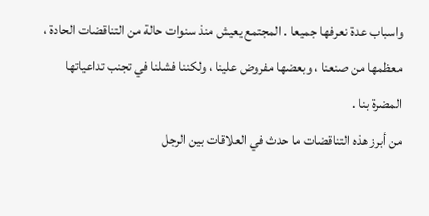واسباب عدة نعرفها جميعا . المجتمع يعيش منذ سنوات حالة من التناقضات الحادة ، معظمها من صنعنا ، وبعضها مفروض علينا ، ولكننا فشلنا في تجنب تداعياتها المضرة بنا .
من أبرز هذه التناقضات ما حدث في العلاقات بين الرجل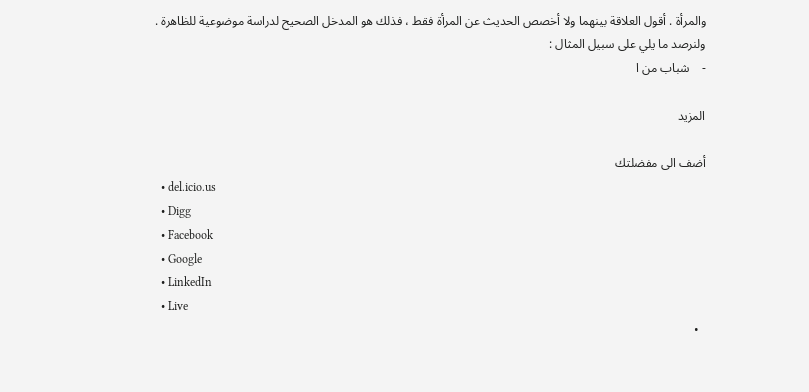والمرأة . أقول العلاقة بينهما ولا أخصص الحديث عن المرأة فقط ، فذلك هو المدخل الصحيح لدراسة موضوعية للظاهرة .
ولنرصد ما يلي على سبيل المثال :
-    شباب من ا

المزيد

أضف الى مفضلتك
  • del.icio.us
  • Digg
  • Facebook
  • Google
  • LinkedIn
  • Live
  •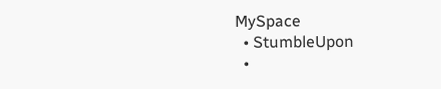MySpace
  • StumbleUpon
  •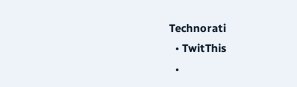Technorati
  • TwitThis
  •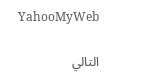YahooMyWeb

التالي